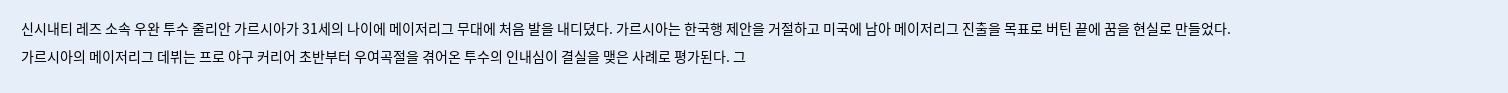신시내티 레즈 소속 우완 투수 줄리안 가르시아가 31세의 나이에 메이저리그 무대에 처음 발을 내디뎠다. 가르시아는 한국행 제안을 거절하고 미국에 남아 메이저리그 진출을 목표로 버틴 끝에 꿈을 현실로 만들었다.
가르시아의 메이저리그 데뷔는 프로 야구 커리어 초반부터 우여곡절을 겪어온 투수의 인내심이 결실을 맺은 사례로 평가된다. 그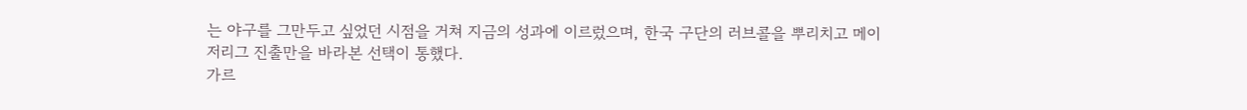는 야구를 그만두고 싶었던 시점을 거쳐 지금의 성과에 이르렀으며, 한국 구단의 러브콜을 뿌리치고 메이저리그 진출만을 바라본 선택이 통했다.
가르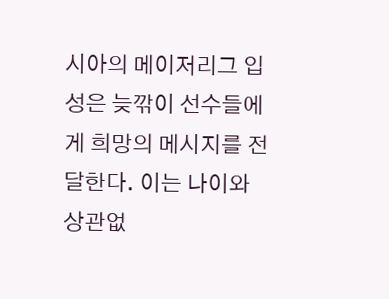시아의 메이저리그 입성은 늦깎이 선수들에게 희망의 메시지를 전달한다. 이는 나이와 상관없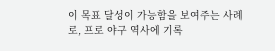이 목표 달성이 가능함을 보여주는 사례로, 프로 야구 역사에 기록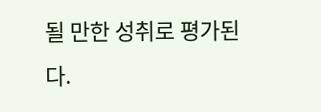될 만한 성취로 평가된다.